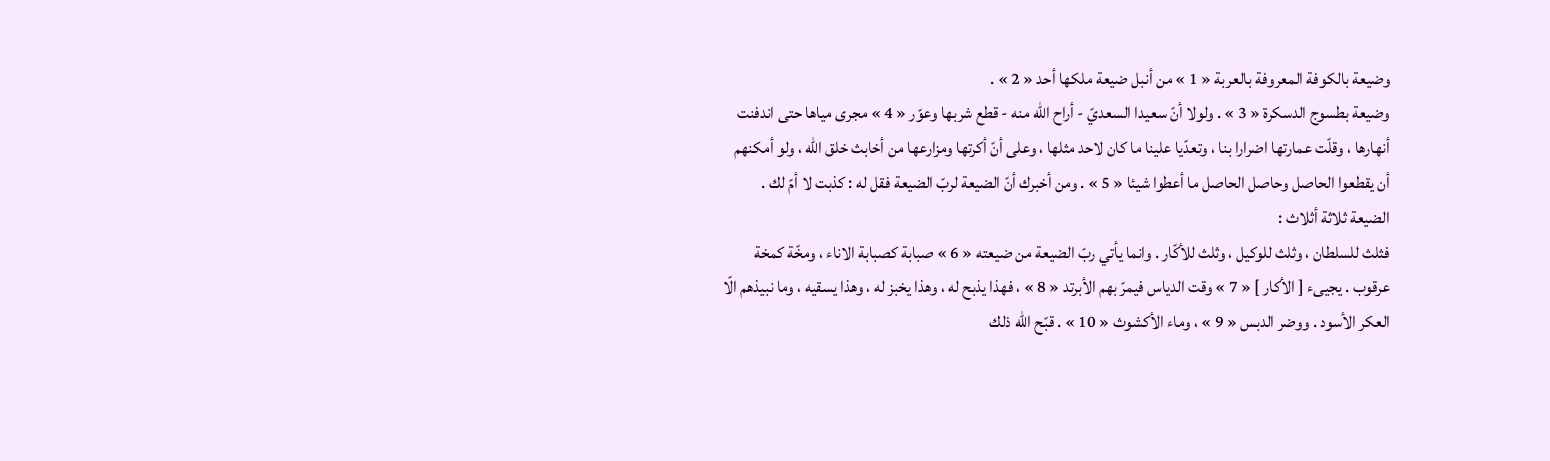وضيعة بالكوفة المعروفة بالعربة « 1 » من أنبل ضيعة ملكها أحد « 2 » .
وضيعة بطسوج الدسكرة « 3 » . ولولا أنّ سعيدا السعديّ - أراح اللّه منه - قطع شربها وعوّر « 4 » مجرى مياها حتى اندفنت أنهارها ، وقلّت عمارتها اضرارا بنا ، وتعدّيا علينا ما كان لاحد مثلها ، وعلى أنّ أكرتها ومزارعها من أخابث خلق اللّه ، ولو أمكنهم أن يقطعوا الحاصل وحاصل الحاصل ما أعطوا شيئا « 5 » . ومن أخبرك أنّ الضيعة لربّ الضيعة فقل له : كذبت لا أمّ لك . الضيعة ثلاثة أثلاث :
فثلث للسلطان ، وثلث للوكيل ، وثلث للأكّار . وانما يأتي ربّ الضيعة من ضيعته « 6 » صبابة كصبابة الاناء ، ومخّة كمخة عرقوب . يجيىء [ الأكار ] « 7 » وقت الدياس فيمرّ بهم الأبرتد « 8 » ، فهذا يذبح له ، وهذا يخبز له ، وهذا يسقيه ، وما نبيذهم الّا العكر الأسود . ووضر الدبس « 9 » ، وماء الأكشوث « 10 » . قبّح اللّه ذلك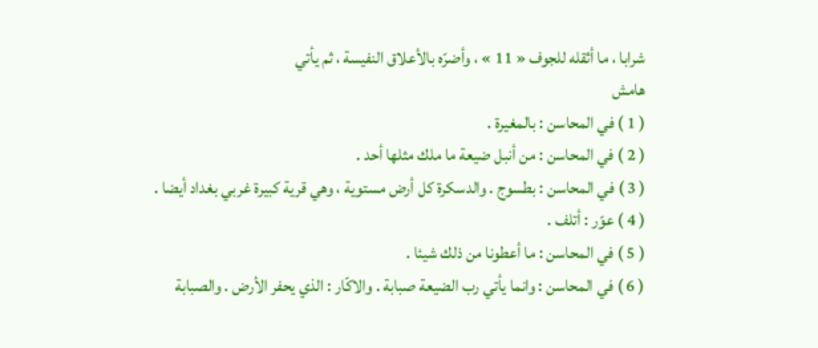شرابا ، ما أثقله للجوف « 11 » ، وأضرّه بالأعلاق النفيسة ، ثم يأتي
هامش
( 1 ) في المحاسن : بالمغيرة .
( 2 ) في المحاسن : من أنبل ضيعة ما ملك مثلها أحد .
( 3 ) في المحاسن : بطسوج . والدسكرة كل أرض مستوية ، وهي قرية كبيرة غربي بغداد أيضا .
( 4 ) عوّر : أتلف .
( 5 ) في المحاسن : ما أعطونا من ذلك شيئا .
( 6 ) في المحاسن : وانما يأتي رب الضيعة صبابة . والاكّار : الذي يحفر الأرض . والصبابة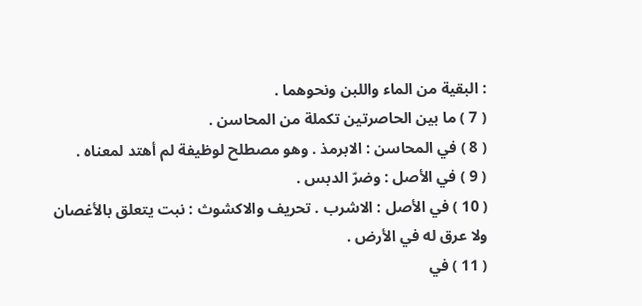: البقية من الماء واللبن ونحوهما .
( 7 ) ما بين الحاصرتين تكملة من المحاسن .
( 8 ) في المحاسن : الابرمذ . وهو مصطلح لوظيفة لم أهتد لمعناه .
( 9 ) في الأصل : وضرّ الدبس .
( 10 ) في الأصل : الاشرب . تحريف والاكشوث : نبت يتعلق بالأغصان ولا عرق له في الأرض .
( 11 ) في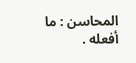المحاسن : ما أفعله .